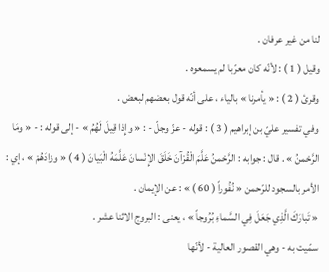لنا من غير عرفان .
وقيل ( 1 ) : لأنّه كان معرّبا لم يسمعوه .
وقرئ ( 2 ) : « يأمرنا » بالياء ، على أنّه قول بعضهم لبعض .
وفي تفسير عليّ بن إبراهيم ( 3 ) : قوله - عزّ وجلّ - : « وإِذا قِيلَ لَهُمُ » - إلى قوله : - « ومَا الرَّحْمنُ » . قال : جوابه : الرَّحْمنُ عَلَّمَ الْقُرْآنَ خَلَقَ الإِنْسانَ عَلَّمَهُ الْبَيانَ ( 4 ) « وزادَهُمْ » ، إي : الأمر بالسجود للرّحمن « نُفُوراً ( 60 ) » : عن الإيمان .
« تَبارَكَ الَّذِي جَعَلَ فِي السَّماءِ بُرُوجاً » ، يعنى : البروج الاثنا عشر .
سمّيت به - وهي القصور العالية - لأنّها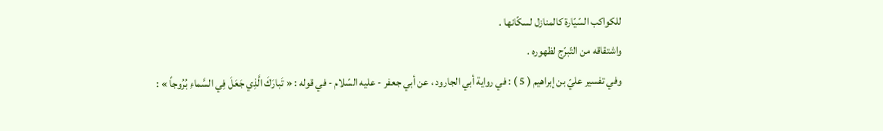للكواكب السّيّارة كالمنازل لسكّانها .
واشتقاقه من التّبرّج لظهوره .
وفي تفسير عليّ بن إبراهيم ( 5 ) : في رواية أبي الجارود ، عن أبي جعفر - عليه السّلام - في قوله : « تَبارَكَ الَّذِي جَعَلَ فِي السَّماءِ بُرُوجاً » :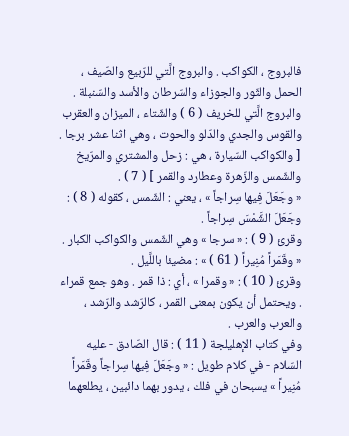فالبروج ، الكواكب . والبروج الَّتي للرّبيع والصّيف ، الحمل والثّور والجوزاء والسّرطان والأسد والسّنبلة . والبروج الَّتي للخريف ( 6 ) والشّتاء ، الميزان والعقرب والقوس والجدي والدّلو والحوت ، وهي اثنا عشر برجا .
[ والكواكب السّيارة ، هي : زحل والمشتري والمرّيخ والشّمس والزّهرة وعطارد والقمر ] ( 7 ) .
« وجَعَلَ فِيها سِراجاً » ، يعني : الشّمس ، كقوله ( 8 ) : وجَعَلَ الشَّمْسَ سِراجاً .
وقرئ ( 9 ) : « سرجا » وهي الشّمس والكواكب الكبار .
« وقَمَراً مُنِيراً ( 61 ) » : مضيئا باللَّيل .
وقرئ ( 10 ) : « وقمرا » ، أي : ذا قمر . وهو جمع قمراء . ويحتمل أن يكون بمعنى القمر ، كالرّشد والرّشد ، والعرب والعرب .
وفي كتاب الإهليلجة ( 11 ) : قال الصّادق - عليه السّلام - في كلام طويل : « وجَعَلَ فِيها سِراجاً وقَمَراً مُنِيراً » يسبحان في فلك ، يدور بهما دائبين ، يطلعهما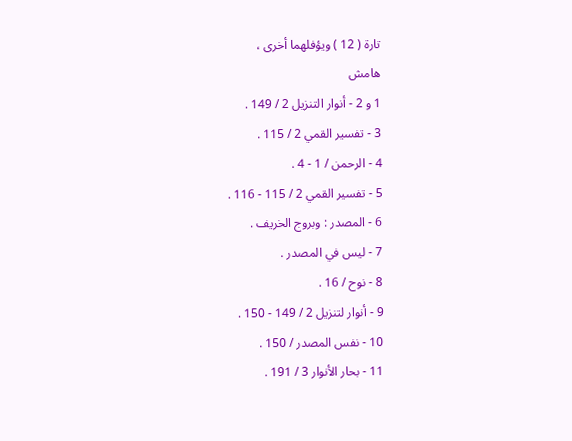تارة ( 12 ) ويؤفلهما أخرى ،
هامش
1 و 2 - أنوار التنزيل 2 / 149 .
3 - تفسير القمي 2 / 115 .
4 - الرحمن / 1 - 4 .
5 - تفسير القمي 2 / 115 - 116 .
6 - المصدر : وبروج الخريف .
7 - ليس في المصدر .
8 - نوح / 16 .
9 - أنوار لتنزيل 2 / 149 - 150 .
10 - نفس المصدر / 150 .
11 - بحار الأنوار 3 / 191 .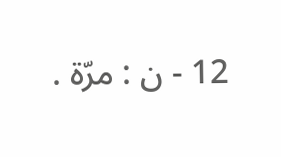12 - ن : مرّة .